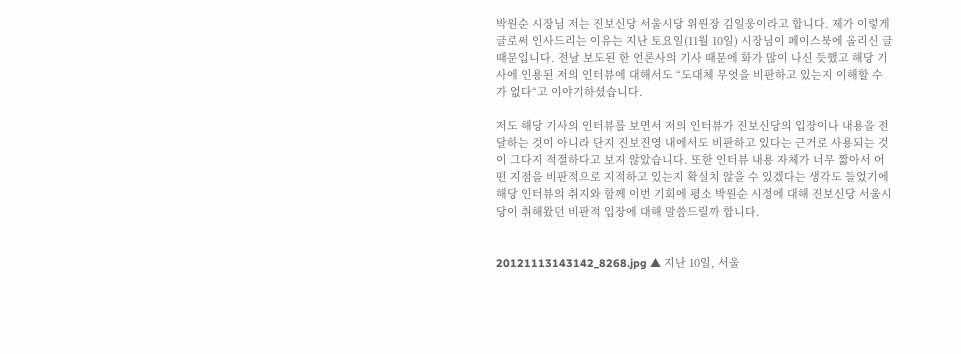박원순 시장님 저는 진보신당 서울시당 위원장 김일웅이라고 합니다. 제가 이렇게 글로써 인사드리는 이유는 지난 토요일(11월 10일) 시장님이 페이스북에 올리신 글 때문입니다. 전날 보도된 한 언론사의 기사 때문에 화가 많이 나신 듯했고 해당 기사에 인용된 저의 인터뷰에 대해서도 “도대체 무엇을 비판하고 있는지 이해할 수가 없다“고 이야기하셨습니다.

저도 해당 기사의 인터뷰를 보면서 저의 인터뷰가 진보신당의 입장이나 내용을 전달하는 것이 아니라 단지 진보진영 내에서도 비판하고 있다는 근거로 사용되는 것이 그다지 적절하다고 보지 않았습니다. 또한 인터뷰 내용 자체가 너무 짧아서 어떤 지점을 비판적으로 지적하고 있는지 확실치 않을 수 있겠다는 생각도 들었기에 해당 인터뷰의 취지와 함께 이번 기회에 평소 박원순 시정에 대해 진보신당 서울시당이 취해왔던 비판적 입장에 대해 말씀드릴까 합니다.


20121113143142_8268.jpg ▲ 지난 10일, 서울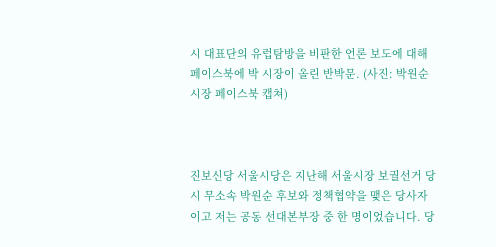시 대표단의 유럽탐방을 비판한 언론 보도에 대해 페이스북에 박 시장이 올린 반박문. (사진: 박원순 시장 페이스북 캡쳐)



진보신당 서울시당은 지난해 서울시장 보궐선거 당시 무소속 박원순 후보와 정책협약을 맺은 당사자이고 저는 공동 선대본부장 중 한 명이었습니다. 당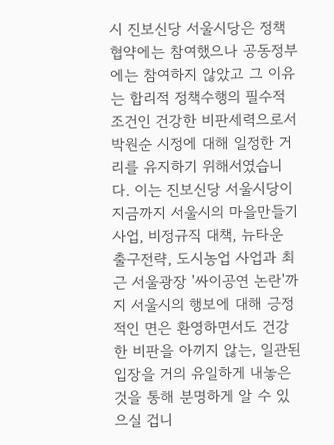시 진보신당 서울시당은 정책협약에는 참여했으나 공동정부에는 참여하지 않았고 그 이유는 합리적 정책수행의 필수적 조건인 건강한 비판세력으로서 박원순 시정에 대해 일정한 거리를 유지하기 위해서였습니다. 이는 진보신당 서울시당이 지금까지 서울시의 마을만들기 사업, 비정규직 대책, 뉴타운 출구전략, 도시농업 사업과 최근 서울광장 '싸이공연 논란'까지 서울시의 행보에 대해 긍정적인 면은 환영하면서도 건강한 비판을 아끼지 않는, 일관된 입장을 거의 유일하게 내놓은 것을 통해 분명하게 알 수 있으실 겁니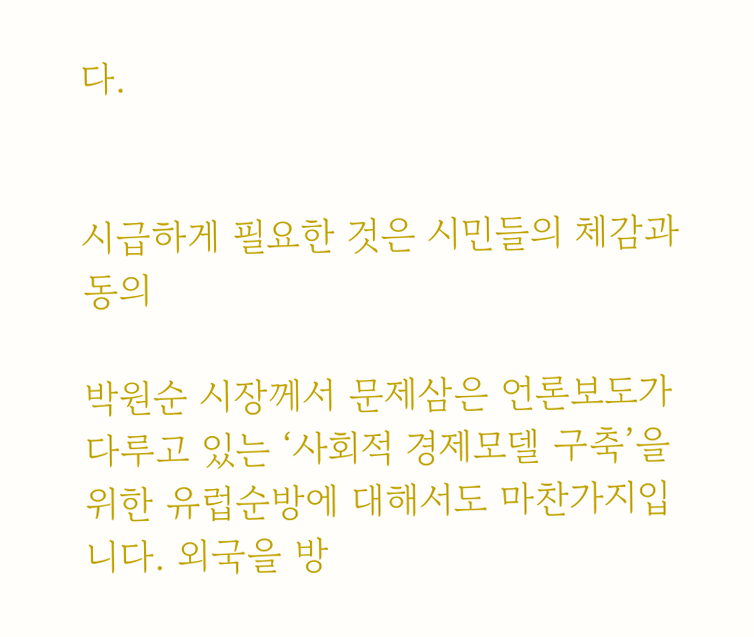다.


시급하게 필요한 것은 시민들의 체감과 동의

박원순 시장께서 문제삼은 언론보도가 다루고 있는 ‘사회적 경제모델 구축’을 위한 유럽순방에 대해서도 마찬가지입니다. 외국을 방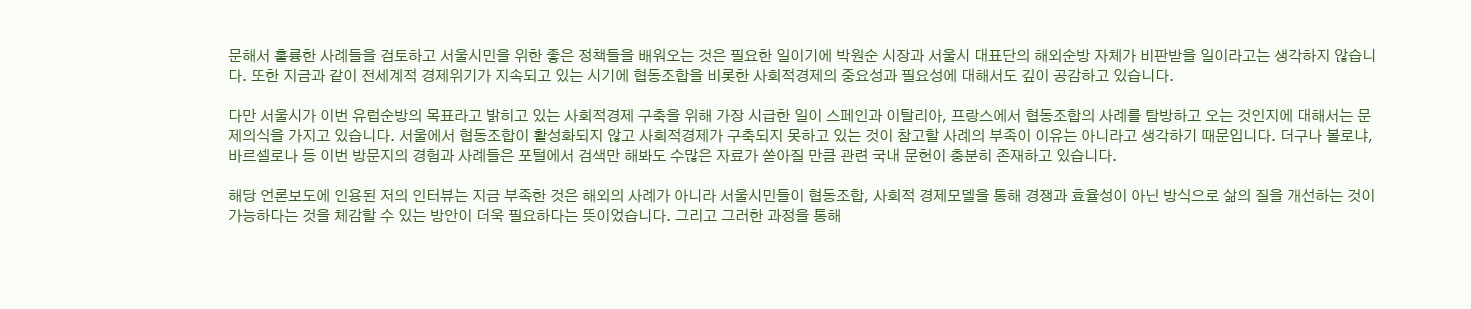문해서 훌륭한 사례들을 검토하고 서울시민을 위한 좋은 정책들을 배워오는 것은 필요한 일이기에 박원순 시장과 서울시 대표단의 해외순방 자체가 비판받을 일이라고는 생각하지 않습니다. 또한 지금과 같이 전세계적 경제위기가 지속되고 있는 시기에 협동조합을 비롯한 사회적경제의 중요성과 필요성에 대해서도 깊이 공감하고 있습니다.

다만 서울시가 이번 유럽순방의 목표라고 밝히고 있는 사회적경제 구축을 위해 가장 시급한 일이 스페인과 이탈리아, 프랑스에서 협동조합의 사례를 탐방하고 오는 것인지에 대해서는 문제의식을 가지고 있습니다. 서울에서 협동조합이 활성화되지 않고 사회적경제가 구축되지 못하고 있는 것이 참고할 사례의 부족이 이유는 아니라고 생각하기 때문입니다. 더구나 볼로냐, 바르셀로나 등 이번 방문지의 경험과 사례들은 포털에서 검색만 해봐도 수많은 자료가 쏟아질 만큼 관련 국내 문헌이 충분히 존재하고 있습니다.

해당 언론보도에 인용된 저의 인터뷰는 지금 부족한 것은 해외의 사례가 아니라 서울시민들이 협동조합, 사회적 경제모델을 통해 경쟁과 효율성이 아닌 방식으로 삶의 질을 개선하는 것이 가능하다는 것을 체감할 수 있는 방안이 더욱 필요하다는 뜻이었습니다. 그리고 그러한 과정을 통해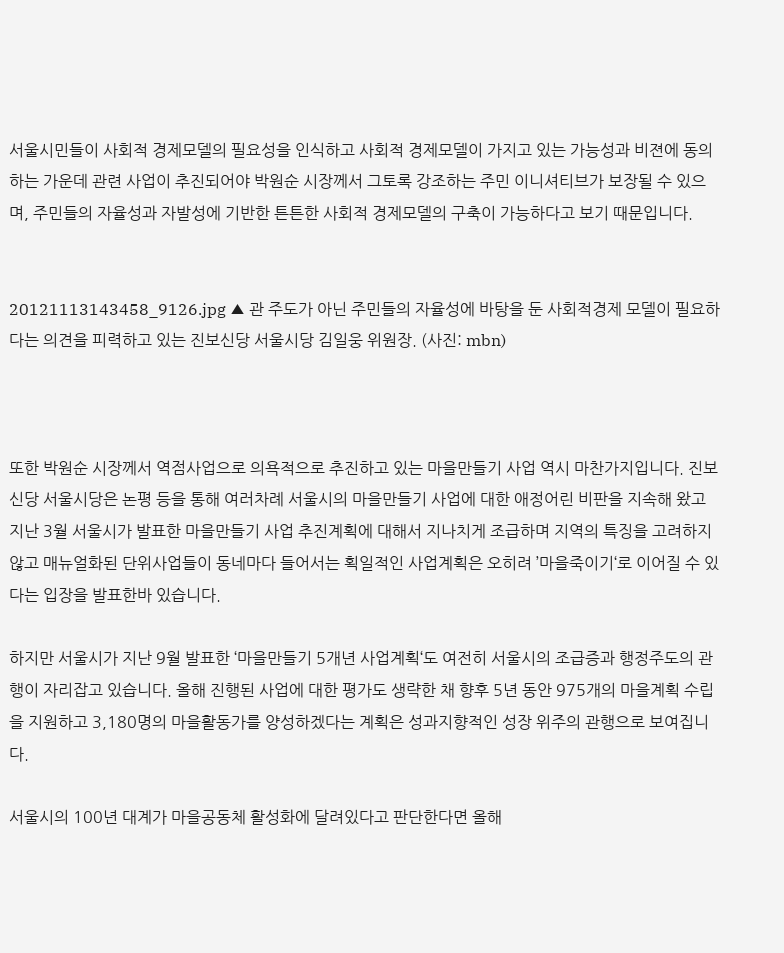서울시민들이 사회적 경제모델의 필요성을 인식하고 사회적 경제모델이 가지고 있는 가능성과 비젼에 동의하는 가운데 관련 사업이 추진되어야 박원순 시장께서 그토록 강조하는 주민 이니셔티브가 보장될 수 있으며, 주민들의 자율성과 자발성에 기반한 튼튼한 사회적 경제모델의 구축이 가능하다고 보기 때문입니다.


20121113143458_9126.jpg ▲ 관 주도가 아닌 주민들의 자율성에 바탕을 둔 사회적경제 모델이 필요하다는 의견을 피력하고 있는 진보신당 서울시당 김일웅 위원장. (사진: mbn)



또한 박원순 시장께서 역점사업으로 의욕적으로 추진하고 있는 마을만들기 사업 역시 마찬가지입니다. 진보신당 서울시당은 논평 등을 통해 여러차례 서울시의 마을만들기 사업에 대한 애정어린 비판을 지속해 왔고 지난 3월 서울시가 발표한 마을만들기 사업 추진계획에 대해서 지나치게 조급하며 지역의 특징을 고려하지 않고 매뉴얼화된 단위사업들이 동네마다 들어서는 획일적인 사업계획은 오히려 ’마을죽이기‘로 이어질 수 있다는 입장을 발표한바 있습니다.

하지만 서울시가 지난 9월 발표한 ‘마을만들기 5개년 사업계획‘도 여전히 서울시의 조급증과 행정주도의 관행이 자리잡고 있습니다. 올해 진행된 사업에 대한 평가도 생략한 채 향후 5년 동안 975개의 마을계획 수립을 지원하고 3,180명의 마을활동가를 양성하겠다는 계획은 성과지향적인 성장 위주의 관행으로 보여집니다.

서울시의 100년 대계가 마을공동체 활성화에 달려있다고 판단한다면 올해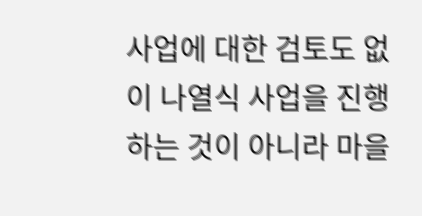사업에 대한 검토도 없이 나열식 사업을 진행하는 것이 아니라 마을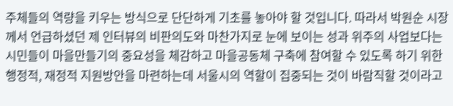주체들의 역량을 키우는 방식으로 단단하게 기초를 놓아야 할 것입니다. 따라서 박원순 시장께서 언급하셨던 제 인터뷰의 비판의도와 마찬가지로 눈에 보이는 성과 위주의 사업보다는 시민들이 마을만들기의 중요성을 체감하고 마을공동체 구축에 참여할 수 있도록 하기 위한 행정적, 재정적 지원방안을 마련하는데 서울시의 역할이 집중되는 것이 바람직할 것이라고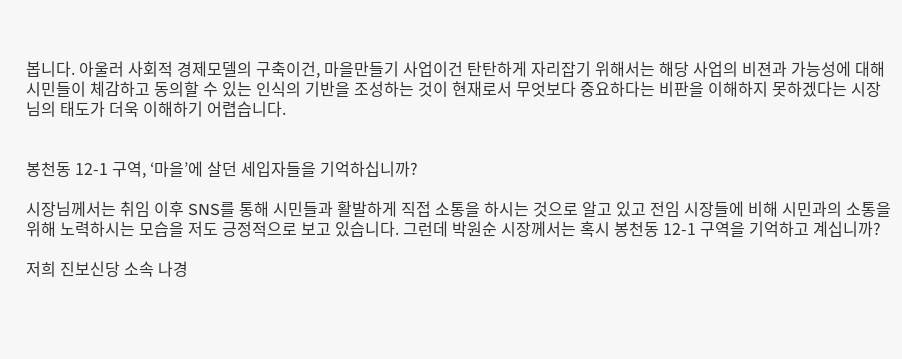봅니다. 아울러 사회적 경제모델의 구축이건, 마을만들기 사업이건 탄탄하게 자리잡기 위해서는 해당 사업의 비젼과 가능성에 대해 시민들이 체감하고 동의할 수 있는 인식의 기반을 조성하는 것이 현재로서 무엇보다 중요하다는 비판을 이해하지 못하겠다는 시장님의 태도가 더욱 이해하기 어렵습니다.


봉천동 12-1 구역, ‘마을’에 살던 세입자들을 기억하십니까?

시장님께서는 취임 이후 SNS를 통해 시민들과 활발하게 직접 소통을 하시는 것으로 알고 있고 전임 시장들에 비해 시민과의 소통을 위해 노력하시는 모습을 저도 긍정적으로 보고 있습니다. 그런데 박원순 시장께서는 혹시 봉천동 12-1 구역을 기억하고 계십니까?

저희 진보신당 소속 나경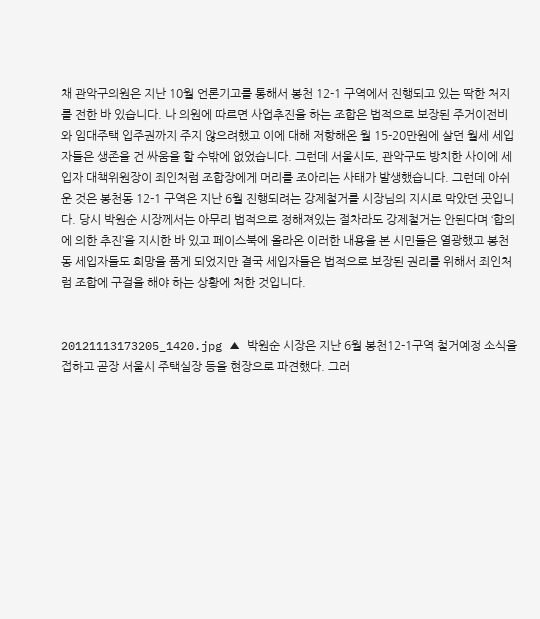채 관악구의원은 지난 10월 언론기고를 통해서 봉천 12-1 구역에서 진행되고 있는 딱한 처지를 전한 바 있습니다. 나 의원에 따르면 사업추진을 하는 조합은 법적으로 보장된 주거이전비와 임대주택 입주권까지 주지 않으려했고 이에 대해 저항해온 월 15-20만원에 살던 월세 세입자들은 생존을 건 싸움을 할 수밖에 없었습니다. 그런데 서울시도, 관악구도 방치한 사이에 세입자 대책위원장이 죄인처럼 조합장에게 머리를 조아리는 사태가 발생했습니다. 그런데 아쉬운 것은 봉천동 12-1 구역은 지난 6월 진행되려는 강제철거를 시장님의 지시로 막았던 곳입니다. 당시 박원순 시장께서는 아무리 법적으로 정해져있는 절차라도 강제철거는 안된다며 ‘합의에 의한 추진’을 지시한 바 있고 페이스북에 올라온 이러한 내용을 본 시민들은 열광했고 봉천동 세입자들도 희망을 품게 되었지만 결국 세입자들은 법적으로 보장된 권리를 위해서 죄인처럼 조합에 구걸을 해야 하는 상황에 처한 것입니다.


20121113173205_1420.jpg ▲ 박원순 시장은 지난 6월 봉천12-1구역 철거예정 소식을 접하고 곧장 서울시 주택실장 등을 현장으로 파견했다. 그러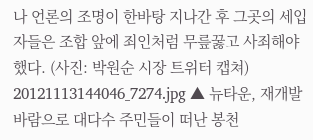나 언론의 조명이 한바탕 지나간 후 그곳의 세입자들은 조합 앞에 죄인처럼 무릎꿇고 사죄해야 했다. (사진: 박원순 시장 트위터 캡쳐)
20121113144046_7274.jpg ▲ 뉴타운, 재개발 바람으로 대다수 주민들이 떠난 봉천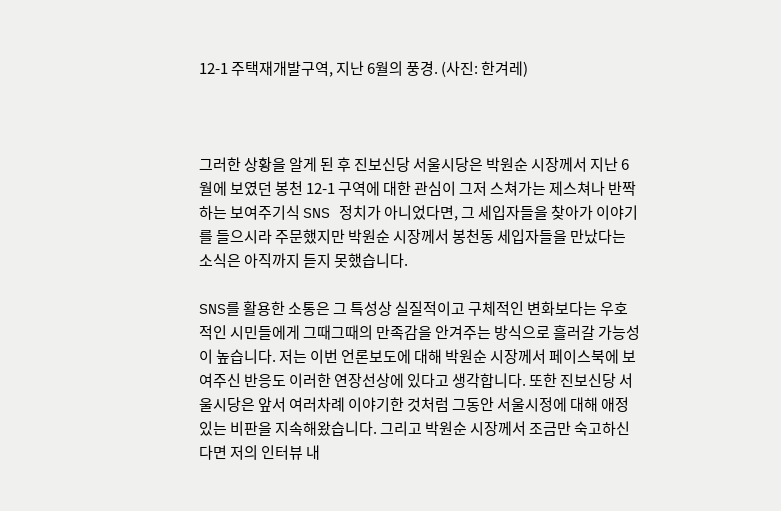12-1 주택재개발구역, 지난 6월의 풍경. (사진: 한겨레)



그러한 상황을 알게 된 후 진보신당 서울시당은 박원순 시장께서 지난 6월에 보였던 봉천 12-1 구역에 대한 관심이 그저 스쳐가는 제스쳐나 반짝하는 보여주기식 SNS 정치가 아니었다면, 그 세입자들을 찾아가 이야기를 들으시라 주문했지만 박원순 시장께서 봉천동 세입자들을 만났다는 소식은 아직까지 듣지 못했습니다.

SNS를 활용한 소통은 그 특성상 실질적이고 구체적인 변화보다는 우호적인 시민들에게 그때그때의 만족감을 안겨주는 방식으로 흘러갈 가능성이 높습니다. 저는 이번 언론보도에 대해 박원순 시장께서 페이스북에 보여주신 반응도 이러한 연장선상에 있다고 생각합니다. 또한 진보신당 서울시당은 앞서 여러차례 이야기한 것처럼 그동안 서울시정에 대해 애정있는 비판을 지속해왔습니다. 그리고 박원순 시장께서 조금만 숙고하신다면 저의 인터뷰 내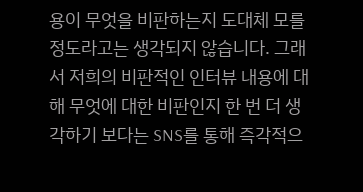용이 무엇을 비판하는지 도대체 모를 정도라고는 생각되지 않습니다. 그래서 저희의 비판적인 인터뷰 내용에 대해 무엇에 대한 비판인지 한 번 더 생각하기 보다는 SNS를 통해 즉각적으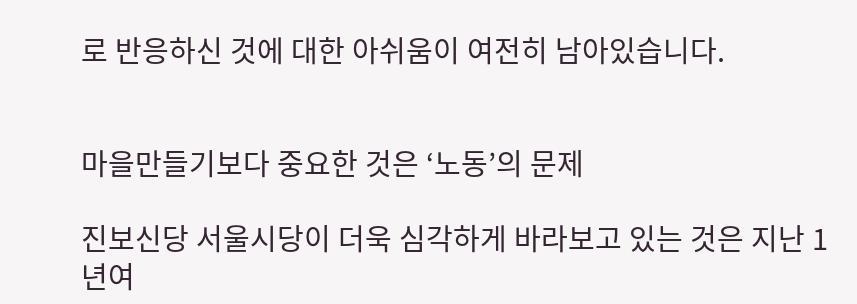로 반응하신 것에 대한 아쉬움이 여전히 남아있습니다.


마을만들기보다 중요한 것은 ‘노동’의 문제

진보신당 서울시당이 더욱 심각하게 바라보고 있는 것은 지난 1년여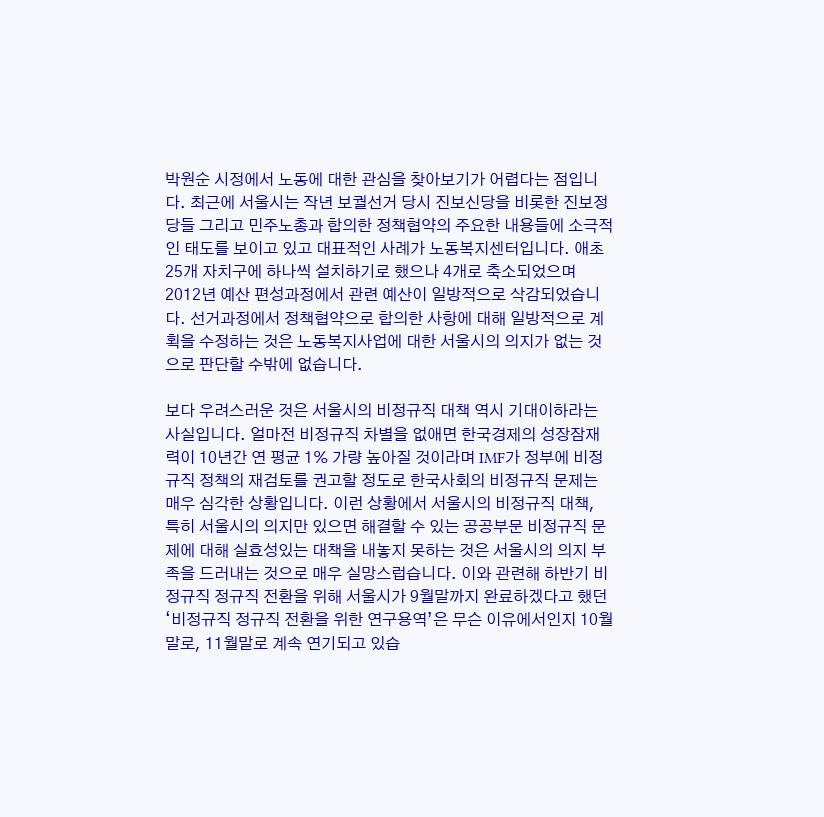박원순 시정에서 노동에 대한 관심을 찾아보기가 어렵다는 점입니다. 최근에 서울시는 작년 보궐선거 당시 진보신당을 비롯한 진보정당들 그리고 민주노총과 합의한 정책협약의 주요한 내용들에 소극적인 태도를 보이고 있고 대표적인 사례가 노동복지센터입니다. 애초 25개 자치구에 하나씩 설치하기로 했으나 4개로 축소되었으며 2012년 예산 편성과정에서 관련 예산이 일방적으로 삭감되었습니다. 선거과정에서 정책협약으로 합의한 사항에 대해 일방적으로 계획을 수정하는 것은 노동복지사업에 대한 서울시의 의지가 없는 것으로 판단할 수밖에 없습니다.

보다 우려스러운 것은 서울시의 비정규직 대책 역시 기대이하라는 사실입니다. 얼마전 비정규직 차별을 없애면 한국경제의 성장잠재력이 10년간 연 평균 1% 가량 높아질 것이라며 IMF가 정부에 비정규직 정책의 재검토를 권고할 정도로 한국사회의 비정규직 문제는 매우 심각한 상황입니다. 이런 상황에서 서울시의 비정규직 대책, 특히 서울시의 의지만 있으면 해결할 수 있는 공공부문 비정규직 문제에 대해 실효성있는 대책을 내놓지 못하는 것은 서울시의 의지 부족을 드러내는 것으로 매우 실망스럽습니다. 이와 관련해 하반기 비정규직 정규직 전환을 위해 서울시가 9월말까지 완료하겠다고 했던 ‘비정규직 정규직 전환을 위한 연구용역’은 무슨 이유에서인지 10월말로, 11월말로 계속 연기되고 있습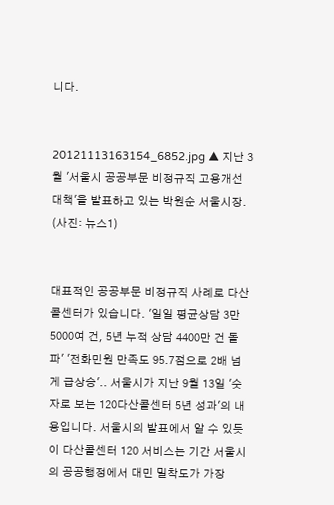니다.


20121113163154_6852.jpg ▲ 지난 3월 '서울시 공공부문 비정규직 고용개선 대책'을 발표하고 있는 박원순 서울시장. (사진: 뉴스1)


대표적인 공공부문 비정규직 사례로 다산콜센터가 있습니다. '일일 평균상담 3만5000여 건, 5년 누적 상담 4400만 건 돌파' '전화민원 만족도 95.7점으로 2배 넘게 급상승'.. 서울시가 지난 9월 13일 '숫자로 보는 120다산콜센터 5년 성과'의 내용입니다. 서울시의 발표에서 알 수 있듯이 다산콜센터 120 서비스는 기간 서울시의 공공행정에서 대민 밀착도가 가장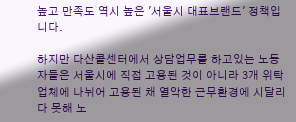높고 만족도 역시 높은 '서울시 대표브랜드' 정책입니다.

하지만 다산콜센터에서 상담업무를 하고있는 노동자들은 서울시에 직접 고용된 것이 아니라 3개 위탁업체에 나뉘어 고용된 채 열악한 근무환경에 시달리다 못해 노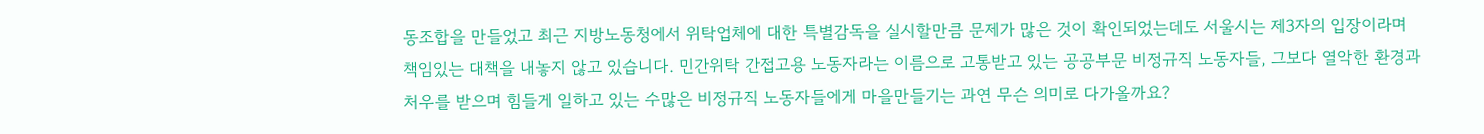동조합을 만들었고 최근 지방노동청에서 위탁업체에 대한 특별감독을 실시할만큼 문제가 많은 것이 확인되었는데도 서울시는 제3자의 입장이라며 책임있는 대책을 내놓지 않고 있습니다. 민간위탁 간접고용 노동자라는 이름으로 고통받고 있는 공공부문 비정규직 노동자들, 그보다 열악한 환경과 처우를 받으며 힘들게 일하고 있는 수많은 비정규직 노동자들에게 마을만들기는 과연 무슨 의미로 다가올까요?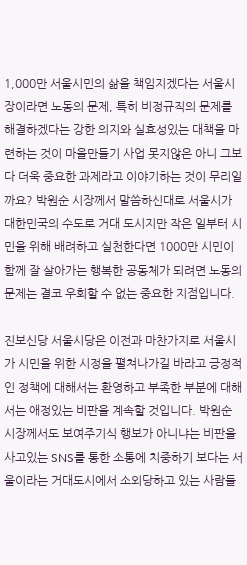1,000만 서울시민의 삶을 책임지겠다는 서울시장이라면 노동의 문제, 특히 비정규직의 문제를 해결하겠다는 강한 의지와 실효성있는 대책을 마련하는 것이 마을만들기 사업 못지않은 아니 그보다 더욱 중요한 과제라고 이야기하는 것이 무리일까요? 박원순 시장께서 말씀하신대로 서울시가 대한민국의 수도로 거대 도시지만 작은 일부터 시민을 위해 배려하고 실천한다면 1000만 시민이 함께 잘 살아가는 행복한 공동체가 되려면 노동의 문제는 결코 우회할 수 없는 중요한 지점입니다.

진보신당 서울시당은 이전과 마찬가지로 서울시가 시민을 위한 시정을 펼쳐나가길 바라고 긍정적인 정책에 대해서는 환영하고 부족한 부분에 대해서는 애정있는 비판을 계속할 것입니다. 박원순 시장께서도 보여주기식 행보가 아니냐는 비판을 사고있는 SNS를 통한 소통에 치중하기 보다는 서울이라는 거대도시에서 소외당하고 있는 사람들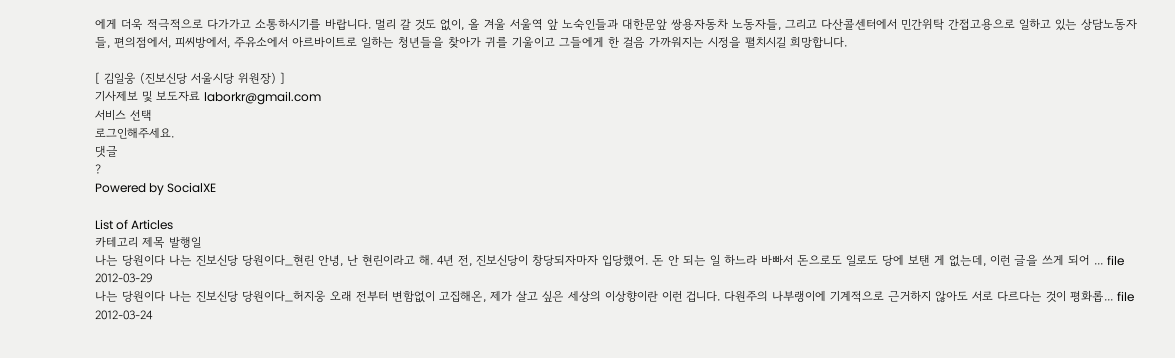에게 더욱 적극적으로 다가가고 소통하시기를 바랍니다. 멀리 갈 것도 없이, 올 겨울 서울역 앞 노숙인들과 대한문앞 쌍용자동차 노동자들, 그리고 다산콜센터에서 민간위탁 간접고용으로 일하고 있는 상담노동자들, 편의점에서, 피씨방에서, 주유소에서 아르바이트로 일하는 청년들을 찾아가 귀를 기울이고 그들에게 한 걸음 가까워지는 시정을 펼치시길 희망합니다.

[ 김일웅 (진보신당 서울시당 위원장) ]
기사제보 및 보도자료 laborkr@gmail.com
서비스 선택
로그인해주세요.
댓글
?
Powered by SocialXE

List of Articles
카테고리 제목 발행일
나는 당원이다 나는 진보신당 당원이다_현린 안녕, 난 현린이라고 해. 4년 전, 진보신당이 창당되자마자 입당했어. 돈 안 되는 일 하느라 바빠서 돈으로도 일로도 당에 보탠 게 없는데, 이런 글을 쓰게 되어 ... file 2012-03-29
나는 당원이다 나는 진보신당 당원이다_허지웅 오래 전부터 변함없이 고집해온, 제가 살고 싶은 세상의 이상향이란 이런 겁니다. 다원주의 나부랭이에 기계적으로 근거하지 않아도 서로 다르다는 것이 평화롭... file 2012-03-24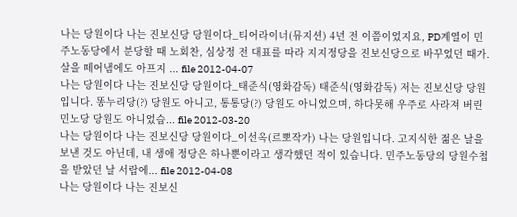나는 당원이다 나는 진보신당 당원이다_티어라이너(뮤지션) 4년 전 이쯤이었지요, PD계열이 민주노동당에서 분당할 때 노회찬, 심상정 전 대표를 따라 지지정당을 진보신당으로 바꾸었던 때가. 살을 떼어냄에도 아프지 ... file 2012-04-07
나는 당원이다 나는 진보신당 당원이다_태준식(영화감독) 태준식(영화감독) 저는 진보신당 당원입니다. 똥누리당(?) 당원도 아니고, 통통당(?) 당원도 아니었으며, 하다못해 우주로 사라져 버린 민노당 당원도 아니었습... file 2012-03-20
나는 당원이다 나는 진보신당 당원이다_이선옥(르뽀작가) 나는 당원입니다. 고지식한 젊은 날을 보낸 것도 아닌데, 내 생애 정당은 하나뿐이라고 생각했던 적이 있습니다. 민주노동당의 당원수첩을 받았던 날 서랍에... file 2012-04-08
나는 당원이다 나는 진보신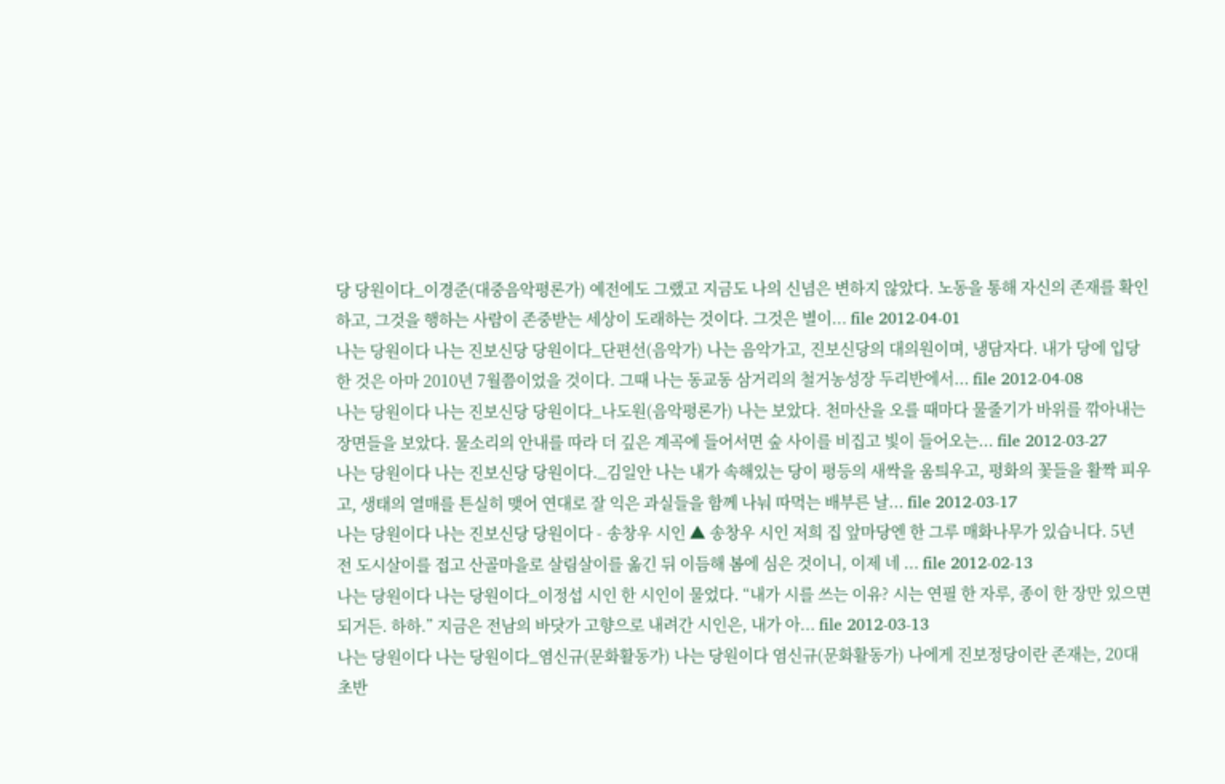당 당원이다_이경준(대중음악평론가) 예전에도 그랬고 지금도 나의 신념은 변하지 않았다. 노동을 통해 자신의 존재를 확인하고, 그것을 행하는 사람이 존중받는 세상이 도래하는 것이다. 그것은 별이... file 2012-04-01
나는 당원이다 나는 진보신당 당원이다_단편선(음악가) 나는 음악가고, 진보신당의 대의원이며, 냉담자다. 내가 당에 입당한 것은 아마 2010년 7월쯤이었을 것이다. 그때 나는 동교동 삼거리의 철거농성장 두리반에서... file 2012-04-08
나는 당원이다 나는 진보신당 당원이다_나도원(음악평론가) 나는 보았다. 천마산을 오를 때마다 물줄기가 바위를 깎아내는 장면들을 보았다. 물소리의 안내를 따라 더 깊은 계곡에 들어서면 숲 사이를 비집고 빛이 들어오는... file 2012-03-27
나는 당원이다 나는 진보신당 당원이다._김일안 나는 내가 속해있는 당이 평등의 새싹을 움틔우고, 평화의 꽃들을 활짝 피우고, 생태의 열매를 튼실히 맺어 연대로 잘 익은 과실들을 함께 나눠 따먹는 배부른 날... file 2012-03-17
나는 당원이다 나는 진보신당 당원이다 - 송창우 시인 ▲ 송창우 시인 저희 집 앞마당엔 한 그루 매화나무가 있습니다. 5년 전 도시살이를 접고 산골마을로 살림살이를 옮긴 뒤 이듬해 봄에 심은 것이니, 이제 네 ... file 2012-02-13
나는 당원이다 나는 당원이다_이정섭 시인 한 시인이 물었다. “내가 시를 쓰는 이유? 시는 연필 한 자루, 종이 한 장만 있으면 되거든. 하하.” 지금은 전남의 바닷가 고향으로 내려간 시인은, 내가 아... file 2012-03-13
나는 당원이다 나는 당원이다_염신규(문화활동가) 나는 당원이다 염신규(문화활동가) 나에게 진보정당이란 존재는, 20대 초반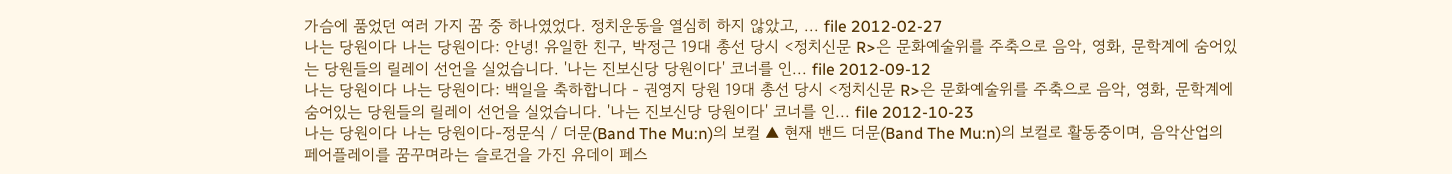가슴에 품었던 여러 가지 꿈 중 하나였었다. 정치운동을 열심히 하지 않았고, ... file 2012-02-27
나는 당원이다 나는 당원이다: 안녕! 유일한 친구, 박정근 19대 총선 당시 <정치신문 R>은 문화예술위를 주축으로 음악, 영화, 문학계에 숨어있는 당원들의 릴레이 선언을 실었습니다. '나는 진보신당 당원이다' 코너를 인... file 2012-09-12
나는 당원이다 나는 당원이다: 백일을 축하합니다 - 권영지 당원 19대 총선 당시 <정치신문 R>은 문화예술위를 주축으로 음악, 영화, 문학계에 숨어있는 당원들의 릴레이 선언을 실었습니다. '나는 진보신당 당원이다' 코너를 인... file 2012-10-23
나는 당원이다 나는 당원이다-정문식 / 더문(Band The Mu:n)의 보컬 ▲ 현재 밴드 더문(Band The Mu:n)의 보컬로 활동중이며, 음악산업의 페어플레이를 꿈꾸며라는 슬로건을 가진 유데이 페스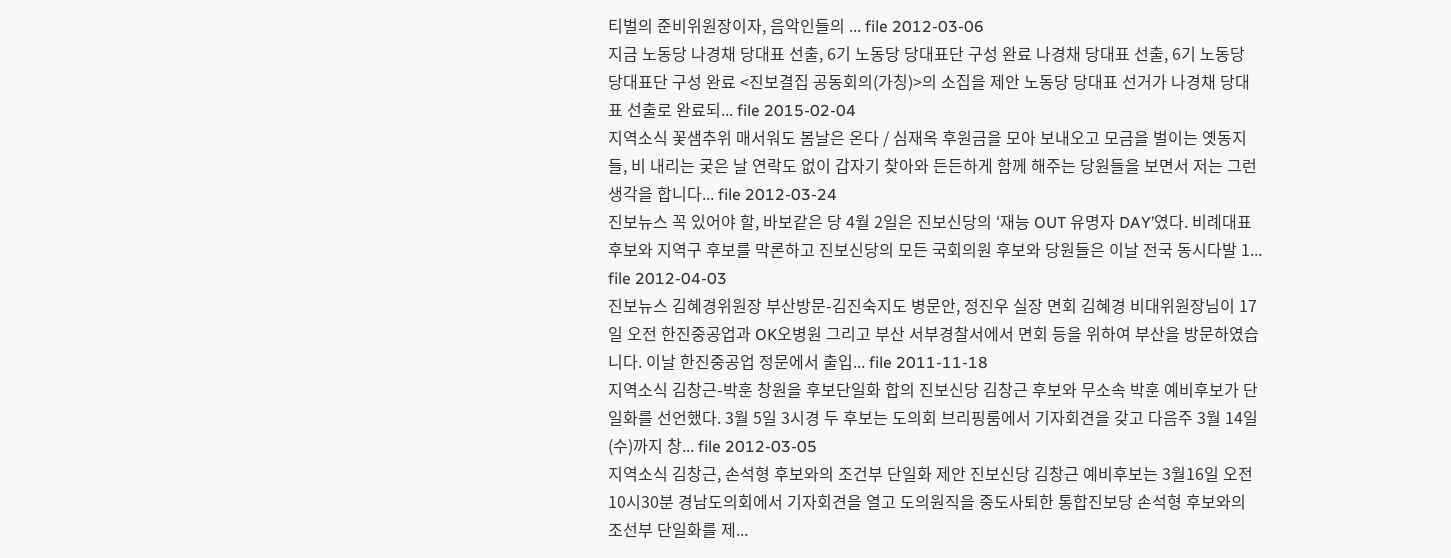티벌의 준비위원장이자, 음악인들의 ... file 2012-03-06
지금 노동당 나경채 당대표 선출, 6기 노동당 당대표단 구성 완료 나경채 당대표 선출, 6기 노동당 당대표단 구성 완료 <진보결집 공동회의(가칭)>의 소집을 제안 노동당 당대표 선거가 나경채 당대표 선출로 완료되... file 2015-02-04
지역소식 꽃샘추위 매서워도 봄날은 온다 / 심재옥 후원금을 모아 보내오고 모금을 벌이는 옛동지들, 비 내리는 궂은 날 연락도 없이 갑자기 찾아와 든든하게 함께 해주는 당원들을 보면서 저는 그런 생각을 합니다... file 2012-03-24
진보뉴스 꼭 있어야 할, 바보같은 당 4월 2일은 진보신당의 ‘재능 OUT 유명자 DAY’였다. 비례대표 후보와 지역구 후보를 막론하고 진보신당의 모든 국회의원 후보와 당원들은 이날 전국 동시다발 1... file 2012-04-03
진보뉴스 김혜경위원장 부산방문-김진숙지도 병문안, 정진우 실장 면회 김혜경 비대위원장님이 17일 오전 한진중공업과 OK오병원 그리고 부산 서부경찰서에서 면회 등을 위하여 부산을 방문하였습니다. 이날 한진중공업 정문에서 출입... file 2011-11-18
지역소식 김창근-박훈 창원을 후보단일화 합의 진보신당 김창근 후보와 무소속 박훈 예비후보가 단일화를 선언했다. 3월 5일 3시경 두 후보는 도의회 브리핑룸에서 기자회견을 갖고 다음주 3월 14일(수)까지 창... file 2012-03-05
지역소식 김창근, 손석형 후보와의 조건부 단일화 제안 진보신당 김창근 예비후보는 3월16일 오전 10시30분 경남도의회에서 기자회견을 열고 도의원직을 중도사퇴한 통합진보당 손석형 후보와의 조선부 단일화를 제...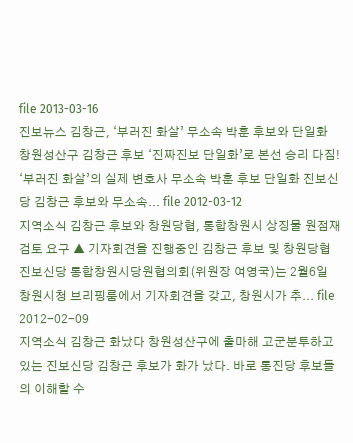file 2013-03-16
진보뉴스 김창근, ‘부러진 화살’ 무소속 박훈 후보와 단일화 창원성산구 김창근 후보 ‘진짜진보 단일화’로 본선 승리 다짐! ‘부러진 화살’의 실제 변호사 무소속 박훈 후보 단일화 진보신당 김창근 후보와 무소속... file 2012-03-12
지역소식 김창근 후보와 창원당협, 통합창원시 상징물 원점재검토 요구 ▲ 기자회견을 진행중인 김창근 후보 및 창원당협 진보신당 통합창원시당원협의회(위원장 여영국)는 2월6일 창원시청 브리핑룸에서 기자회견을 갖고, 창원시가 추... file 2012-02-09
지역소식 김창근 화났다 창원성산구에 출마해 고군분투하고 있는 진보신당 김창근 후보가 화가 났다. 바로 통진당 후보들의 이해할 수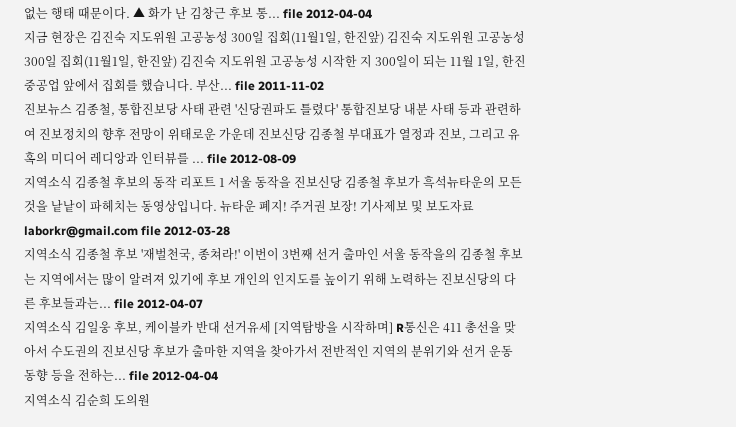없는 행태 때문이다. ▲ 화가 난 김창근 후보 통... file 2012-04-04
지금 현장은 김진숙 지도위원 고공농성 300일 집회(11월1일, 한진앞) 김진숙 지도위원 고공농성 300일 집회(11월1일, 한진앞) 김진숙 지도위원 고공농성 시작한 지 300일이 되는 11월 1일, 한진중공업 앞에서 집회를 했습니다. 부산... file 2011-11-02
진보뉴스 김종철, 통합진보당 사태 관련 '신당권파도 틀렸다' 통합진보당 내분 사태 등과 관련하여 진보정치의 향후 전망이 위태로운 가운데 진보신당 김종철 부대표가 열정과 진보, 그리고 유혹의 미디어 레디앙과 인터뷰를 ... file 2012-08-09
지역소식 김종철 후보의 동작 리포트 1 서울 동작을 진보신당 김종철 후보가 흑석뉴타운의 모든 것을 낱낱이 파헤치는 동영상입니다. 뉴타운 폐지! 주거권 보장! 기사제보 및 보도자료 laborkr@gmail.com file 2012-03-28
지역소식 김종철 후보 '재벌천국, 종쳐라!' 이번이 3번째 선거 출마인 서울 동작을의 김종철 후보는 지역에서는 많이 알려져 있기에 후보 개인의 인지도를 높이기 위해 노력하는 진보신당의 다른 후보들과는... file 2012-04-07
지역소식 김일웅 후보, 케이블카 반대 선거유세 [지역탐방을 시작하며] R통신은 411 총선을 맞아서 수도권의 진보신당 후보가 출마한 지역을 찾아가서 전반적인 지역의 분위기와 선거 운동 동향 등을 전하는... file 2012-04-04
지역소식 김순희 도의원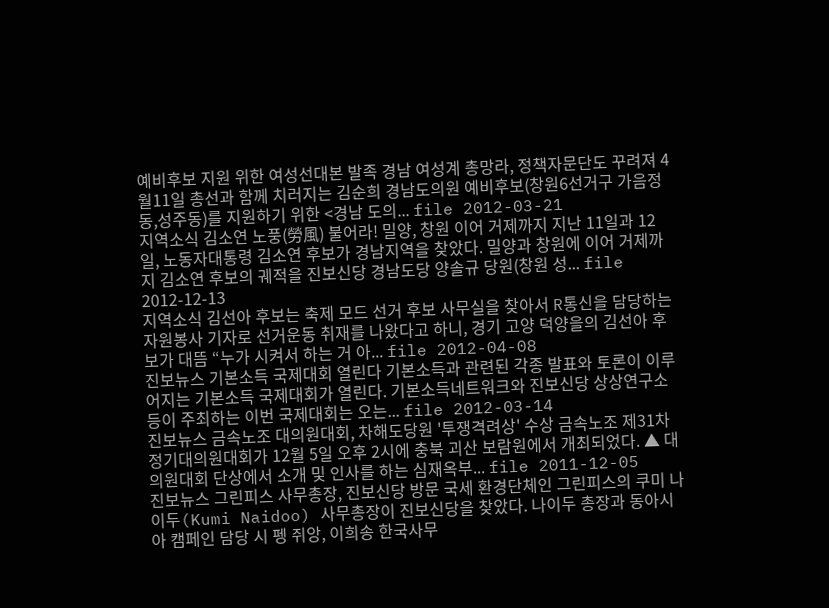예비후보 지원 위한 여성선대본 발족 경남 여성계 총망라, 정책자문단도 꾸려져 4월11일 총선과 함께 치러지는 김순희 경남도의원 예비후보(창원6선거구 가음정동,성주동)를 지원하기 위한 <경남 도의... file 2012-03-21
지역소식 김소연 노풍(勞風) 불어라! 밀양, 창원 이어 거제까지 지난 11일과 12일, 노동자대통령 김소연 후보가 경남지역을 찾았다. 밀양과 창원에 이어 거제까지 김소연 후보의 궤적을 진보신당 경남도당 양솔규 당원(창원 성... file 2012-12-13
지역소식 김선아 후보는 축제 모드 선거 후보 사무실을 찾아서 R통신을 담당하는 자원봉사 기자로 선거운동 취재를 나왔다고 하니, 경기 고양 덕양을의 김선아 후보가 대뜸 “누가 시켜서 하는 거 아... file 2012-04-08
진보뉴스 기본소득 국제대회 열린다 기본소득과 관련된 각종 발표와 토론이 이루어지는 기본소득 국제대회가 열린다. 기본소득네트워크와 진보신당 상상연구소 등이 주최하는 이번 국제대회는 오는... file 2012-03-14
진보뉴스 금속노조 대의원대회, 차해도당원 '투쟁격려상' 수상 금속노조 제31차 정기대의원대회가 12월 5일 오후 2시에 충북 괴산 보람원에서 개최되었다. ▲ 대의원대회 단상에서 소개 및 인사를 하는 심재옥부... file 2011-12-05
진보뉴스 그린피스 사무총장, 진보신당 방문 국세 환경단체인 그린피스의 쿠미 나이두(Kumi Naidoo) 사무총장이 진보신당을 찾았다. 나이두 총장과 동아시아 캠페인 담당 시 펭 쥐앙, 이희송 한국사무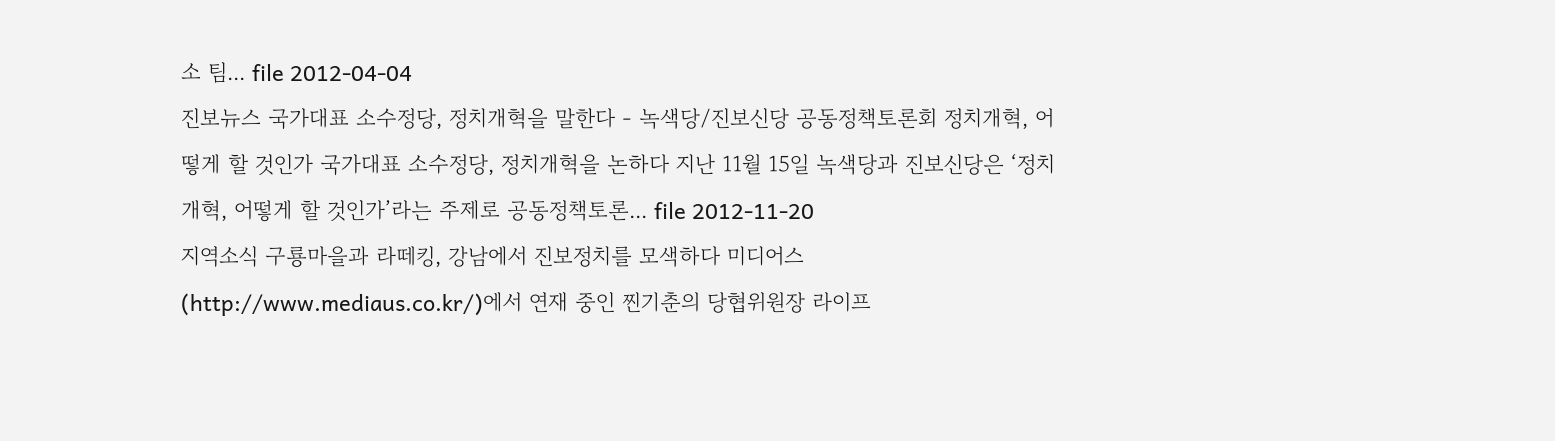소 팀... file 2012-04-04
진보뉴스 국가대표 소수정당, 정치개혁을 말한다 - 녹색당/진보신당 공동정책토론회 정치개혁, 어떻게 할 것인가 국가대표 소수정당, 정치개혁을 논하다 지난 11월 15일 녹색당과 진보신당은 ‘정치개혁, 어떻게 할 것인가’라는 주제로 공동정책토론... file 2012-11-20
지역소식 구룡마을과 라떼킹, 강남에서 진보정치를 모색하다 미디어스(http://www.mediaus.co.kr/)에서 연재 중인 찐기춘의 당협위원장 라이프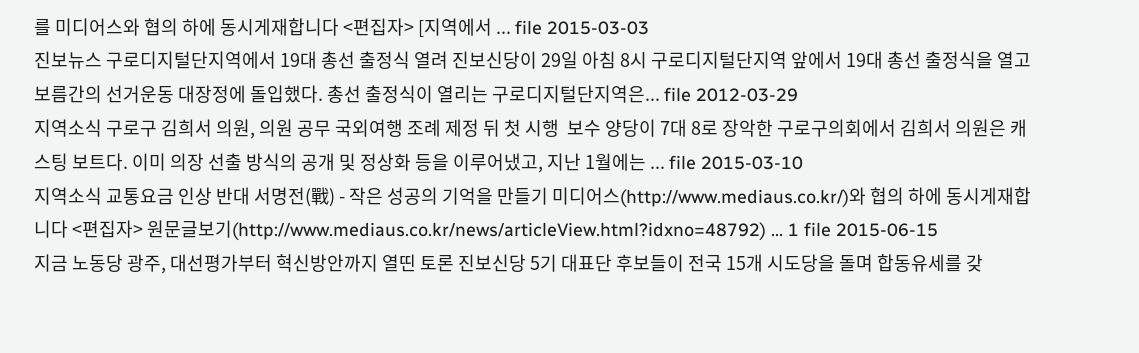를 미디어스와 협의 하에 동시게재합니다 <편집자> [지역에서 ... file 2015-03-03
진보뉴스 구로디지털단지역에서 19대 총선 출정식 열려 진보신당이 29일 아침 8시 구로디지털단지역 앞에서 19대 총선 출정식을 열고 보름간의 선거운동 대장정에 돌입했다. 총선 출정식이 열리는 구로디지털단지역은... file 2012-03-29
지역소식 구로구 김희서 의원, 의원 공무 국외여행 조례 제정 뒤 첫 시행  보수 양당이 7대 8로 장악한 구로구의회에서 김희서 의원은 캐스팅 보트다. 이미 의장 선출 방식의 공개 및 정상화 등을 이루어냈고, 지난 1월에는 ... file 2015-03-10
지역소식 교통요금 인상 반대 서명전(戰) - 작은 성공의 기억을 만들기 미디어스(http://www.mediaus.co.kr/)와 협의 하에 동시게재합니다 <편집자> 원문글보기(http://www.mediaus.co.kr/news/articleView.html?idxno=48792) ... 1 file 2015-06-15
지금 노동당 광주, 대선평가부터 혁신방안까지 열띤 토론 진보신당 5기 대표단 후보들이 전국 15개 시도당을 돌며 합동유세를 갖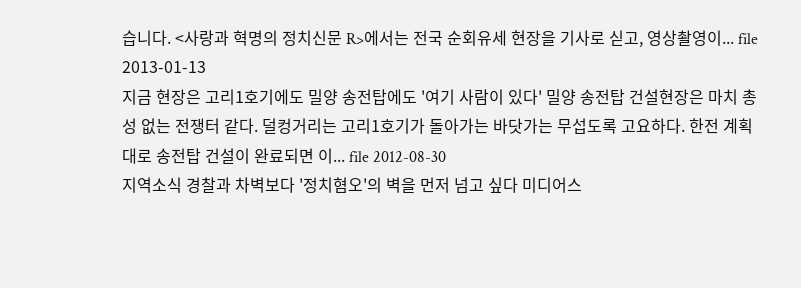습니다. <사랑과 혁명의 정치신문 R>에서는 전국 순회유세 현장을 기사로 싣고, 영상촬영이... file 2013-01-13
지금 현장은 고리1호기에도 밀양 송전탑에도 '여기 사람이 있다' 밀양 송전탑 건설현장은 마치 총성 없는 전쟁터 같다. 덜컹거리는 고리1호기가 돌아가는 바닷가는 무섭도록 고요하다. 한전 계획대로 송전탑 건설이 완료되면 이... file 2012-08-30
지역소식 경찰과 차벽보다 '정치혐오'의 벽을 먼저 넘고 싶다 미디어스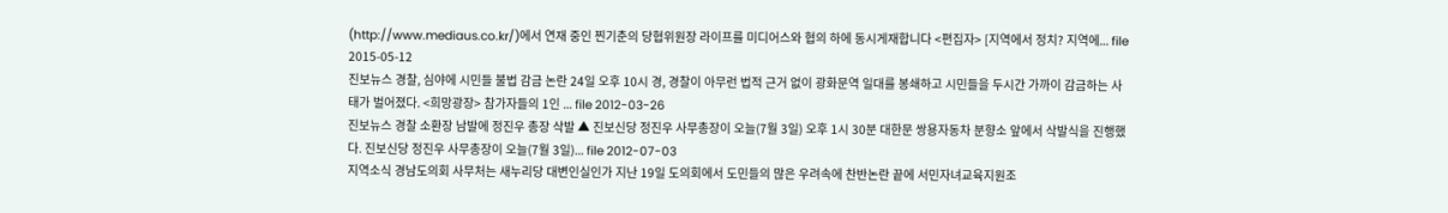(http://www.mediaus.co.kr/)에서 연재 중인 찐기춘의 당협위원장 라이프를 미디어스와 협의 하에 동시게재합니다 <편집자> [지역에서 정치? 지역에... file 2015-05-12
진보뉴스 경찰, 심야에 시민들 불법 감금 논란 24일 오후 10시 경, 경찰이 아무런 법적 근거 없이 광화문역 일대를 봉쇄하고 시민들을 두시간 가까이 감금하는 사태가 벌어졌다. <희망광장> 참가자들의 1인 ... file 2012-03-26
진보뉴스 경찰 소환장 남발에 정진우 총장 삭발 ▲ 진보신당 정진우 사무총장이 오늘(7월 3일) 오후 1시 30분 대한문 쌍용자동차 분향소 앞에서 삭발식을 진행했다. 진보신당 정진우 사무총장이 오늘(7월 3일)... file 2012-07-03
지역소식 경남도의회 사무처는 새누리당 대변인실인가 지난 19일 도의회에서 도민들의 많은 우려속에 찬반논란 끝에 서민자녀교육지원조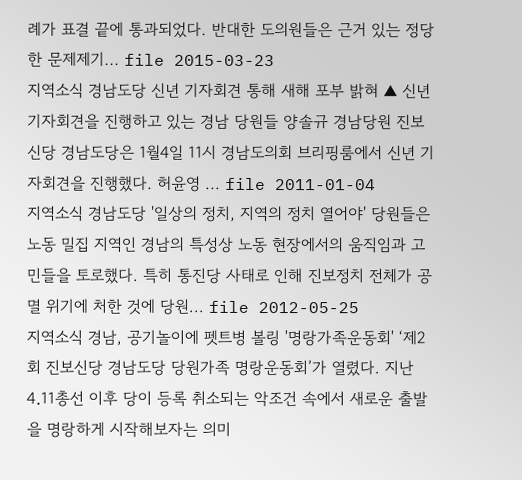례가 표결 끝에 통과되었다. 반대한 도의원들은 근거 있는 정당한 문제제기... file 2015-03-23
지역소식 경남도당 신년 기자회견 통해 새해 포부 밝혀 ▲ 신년기자회견을 진행하고 있는 경남 당원들 양솔규 경남당원 진보신당 경남도당은 1월4일 11시 경남도의회 브리핑룸에서 신년 기자회견을 진행했다. 허윤영 ... file 2011-01-04
지역소식 경남도당 '일상의 정치, 지역의 정치 열어야' 당원들은 노동 밀집 지역인 경남의 특성상 노동 현장에서의 움직임과 고민들을 토로했다. 특히 통진당 사태로 인해 진보정치 전체가 공멸 위기에 처한 것에 당원... file 2012-05-25
지역소식 경남, 공기놀이에 펫트병 볼링 '명랑가족운동회' ‘제2회 진보신당 경남도당 당원가족 명랑운동회’가 열렸다. 지난 4․11총선 이후 당이 등록 취소되는 악조건 속에서 새로운 출발을 명랑하게 시작해보자는 의미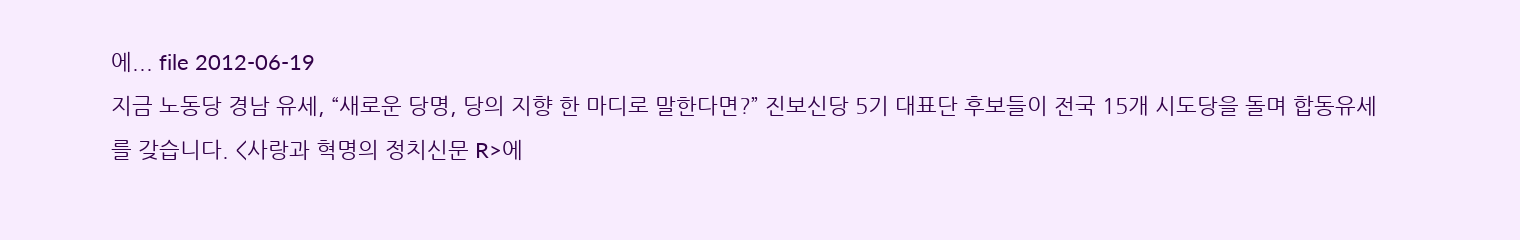에... file 2012-06-19
지금 노동당 경남 유세, “새로운 당명, 당의 지향 한 마디로 말한다면?” 진보신당 5기 대표단 후보들이 전국 15개 시도당을 돌며 합동유세를 갖습니다. <사랑과 혁명의 정치신문 R>에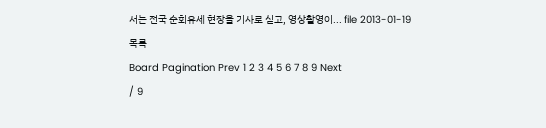서는 전국 순회유세 현장을 기사로 싣고, 영상촬영이... file 2013-01-19
목록
Board Pagination Prev 1 2 3 4 5 6 7 8 9 Next
/ 9